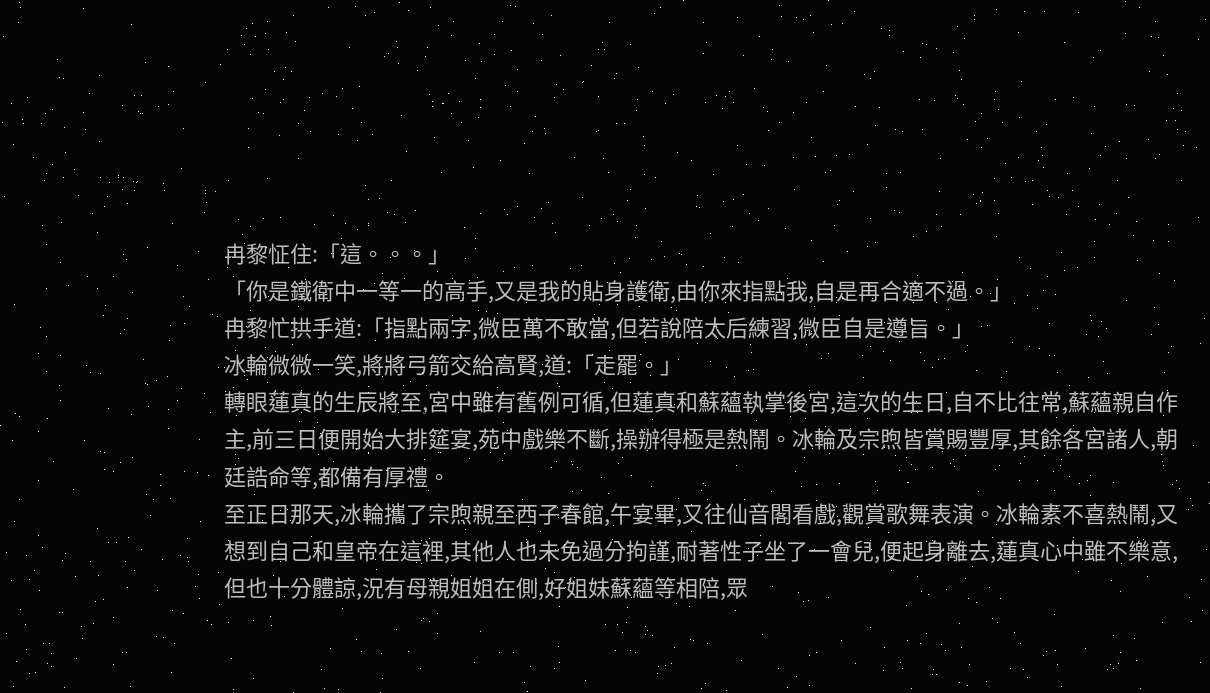冉黎怔住:「這。。。」
「你是鐵衛中一等一的高手,又是我的貼身護衛,由你來指點我,自是再合適不過。」
冉黎忙拱手道:「指點兩字,微臣萬不敢當,但若說陪太后練習,微臣自是遵旨。」
冰輪微微一笑,將將弓箭交給高賢,道:「走罷。」
轉眼蓮真的生辰將至,宮中雖有舊例可循,但蓮真和蘇蘊執掌後宮,這次的生日,自不比往常,蘇蘊親自作主,前三日便開始大排筵宴,苑中戲樂不斷,操辦得極是熱鬧。冰輪及宗煦皆賞賜豐厚,其餘各宮諸人,朝廷誥命等,都備有厚禮。
至正日那天,冰輪攜了宗煦親至西子春館,午宴畢,又往仙音閣看戲,觀賞歌舞表演。冰輪素不喜熱鬧,又想到自己和皇帝在這裡,其他人也未免過分拘謹,耐著性子坐了一會兒,便起身離去,蓮真心中雖不樂意,但也十分體諒,況有母親姐姐在側,好姐妹蘇蘊等相陪,眾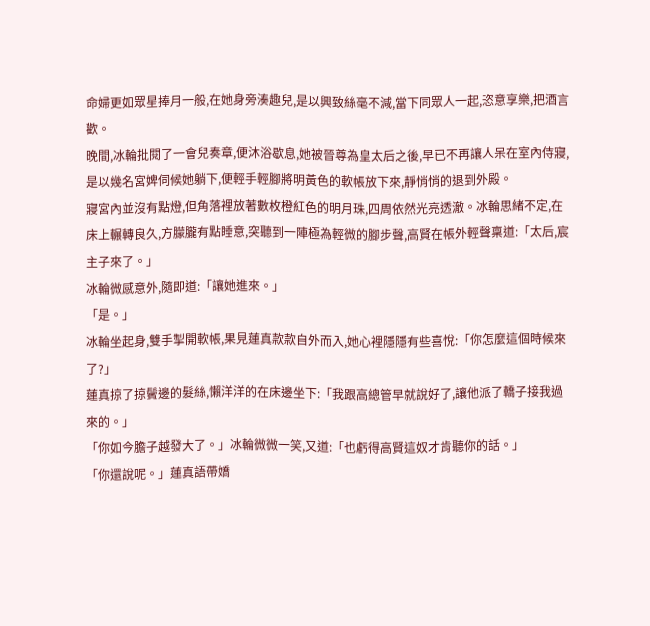命婦更如眾星捧月一般,在她身旁湊趣兒,是以興致絲毫不減,當下同眾人一起,恣意享樂,把酒言歡。
晚間,冰輪批閱了一會兒奏章,便沐浴歇息,她被晉尊為皇太后之後,早已不再讓人呆在室內侍寢,是以幾名宮婢伺候她躺下,便輕手輕腳將明黃色的軟帳放下來,靜悄悄的退到外殿。
寢宮內並沒有點燈,但角落裡放著數枚橙紅色的明月珠,四周依然光亮透澈。冰輪思緒不定,在床上輾轉良久,方朦朧有點睡意,突聽到一陣極為輕微的腳步聲,高賢在帳外輕聲稟道:「太后,宸主子來了。」
冰輪微感意外,隨即道:「讓她進來。」
「是。」
冰輪坐起身,雙手掣開軟帳,果見蓮真款款自外而入,她心裡隱隱有些喜悅:「你怎麼這個時候來了?」
蓮真掠了掠鬢邊的髮絲,懶洋洋的在床邊坐下:「我跟高總管早就說好了,讓他派了轎子接我過來的。」
「你如今膽子越發大了。」冰輪微微一笑,又道:「也虧得高賢這奴才肯聽你的話。」
「你還說呢。」蓮真語帶嬌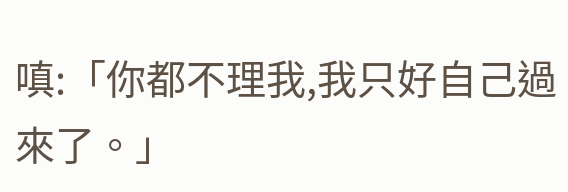嗔:「你都不理我,我只好自己過來了。」